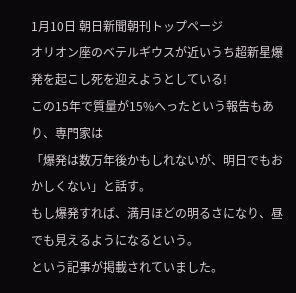1月10日 朝日新聞朝刊トップページ
オリオン座のベテルギウスが近いうち超新星爆発を起こし死を迎えようとしている!
この15年で質量が15%へったという報告もあり、専門家は
「爆発は数万年後かもしれないが、明日でもおかしくない」と話す。
もし爆発すれば、満月ほどの明るさになり、昼でも見えるようになるという。
という記事が掲載されていました。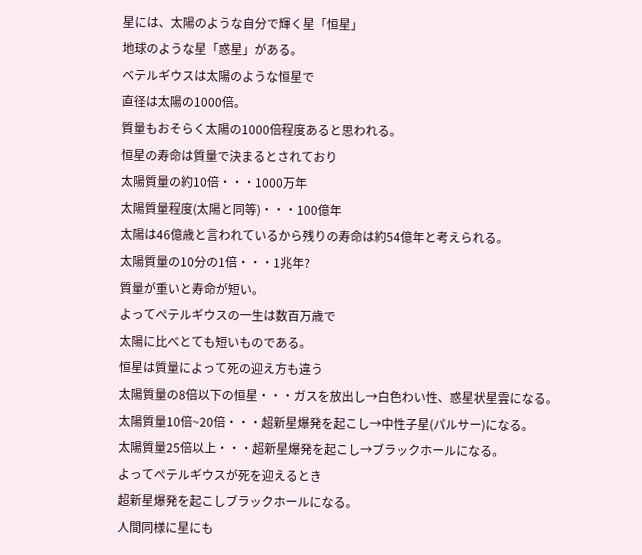星には、太陽のような自分で輝く星「恒星」
地球のような星「惑星」がある。
ベテルギウスは太陽のような恒星で
直径は太陽の1000倍。
質量もおそらく太陽の1000倍程度あると思われる。
恒星の寿命は質量で決まるとされており
太陽質量の約10倍・・・1000万年
太陽質量程度(太陽と同等)・・・100億年
太陽は46億歳と言われているから残りの寿命は約54億年と考えられる。
太陽質量の10分の1倍・・・1兆年?
質量が重いと寿命が短い。
よってぺテルギウスの一生は数百万歳で
太陽に比べとても短いものである。
恒星は質量によって死の迎え方も違う
太陽質量の8倍以下の恒星・・・ガスを放出し→白色わい性、惑星状星雲になる。
太陽質量10倍~20倍・・・超新星爆発を起こし→中性子星(パルサー)になる。
太陽質量25倍以上・・・超新星爆発を起こし→ブラックホールになる。
よってぺテルギウスが死を迎えるとき
超新星爆発を起こしブラックホールになる。
人間同様に星にも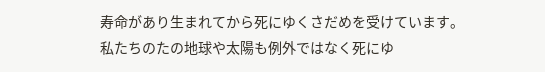寿命があり生まれてから死にゆくさだめを受けています。
私たちのたの地球や太陽も例外ではなく死にゆ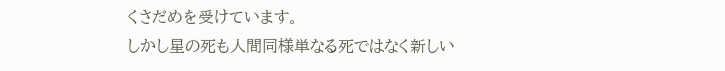くさだめを受けています。
しかし星の死も人間同様単なる死ではなく新しい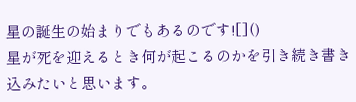星の誕生の始まりでもあるのです![]()
星が死を迎えるとき何が起こるのかを引き続き書き込みたいと思います。